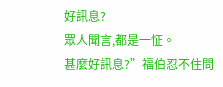好訊息?
眾人聞言,都是一怔。
甚麼好訊息?”福伯忍不住問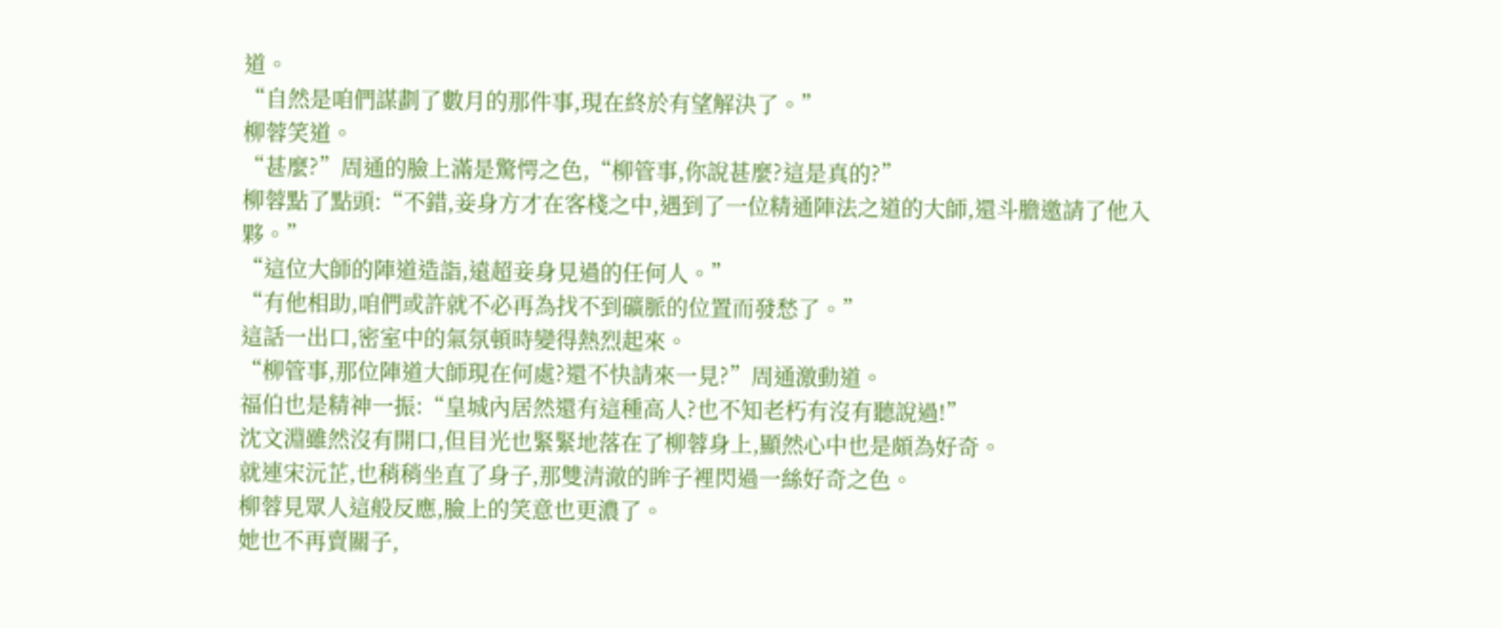道。
“自然是咱們謀劃了數月的那件事,現在終於有望解決了。”
柳蓉笑道。
“甚麼?”周通的臉上滿是驚愕之色,“柳管事,你說甚麼?這是真的?”
柳蓉點了點頭:“不錯,妾身方才在客棧之中,遇到了一位精通陣法之道的大師,還斗膽邀請了他入夥。”
“這位大師的陣道造詣,遠超妾身見過的任何人。”
“有他相助,咱們或許就不必再為找不到礦脈的位置而發愁了。”
這話一出口,密室中的氣氛頓時變得熱烈起來。
“柳管事,那位陣道大師現在何處?還不快請來一見?”周通激動道。
福伯也是精神一振:“皇城內居然還有這種高人?也不知老朽有沒有聽說過!”
沈文淵雖然沒有開口,但目光也緊緊地落在了柳蓉身上,顯然心中也是頗為好奇。
就連宋沅芷,也稍稍坐直了身子,那雙清澈的眸子裡閃過一絲好奇之色。
柳蓉見眾人這般反應,臉上的笑意也更濃了。
她也不再賣關子,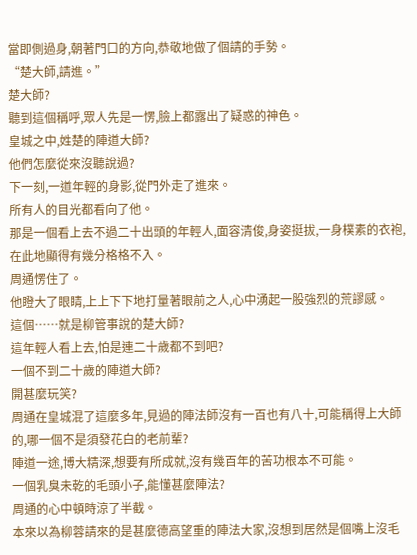當即側過身,朝著門口的方向,恭敬地做了個請的手勢。
“楚大師,請進。”
楚大師?
聽到這個稱呼,眾人先是一愣,臉上都露出了疑惑的神色。
皇城之中,姓楚的陣道大師?
他們怎麼從來沒聽說過?
下一刻,一道年輕的身影,從門外走了進來。
所有人的目光都看向了他。
那是一個看上去不過二十出頭的年輕人,面容清俊,身姿挺拔,一身樸素的衣袍,在此地顯得有幾分格格不入。
周通愣住了。
他瞪大了眼睛,上上下下地打量著眼前之人,心中湧起一股強烈的荒謬感。
這個……就是柳管事說的楚大師?
這年輕人看上去,怕是連二十歲都不到吧?
一個不到二十歲的陣道大師?
開甚麼玩笑?
周通在皇城混了這麼多年,見過的陣法師沒有一百也有八十,可能稱得上大師的,哪一個不是須發花白的老前輩?
陣道一途,博大精深,想要有所成就,沒有幾百年的苦功根本不可能。
一個乳臭未乾的毛頭小子,能懂甚麼陣法?
周通的心中頓時涼了半截。
本來以為柳蓉請來的是甚麼德高望重的陣法大家,沒想到居然是個嘴上沒毛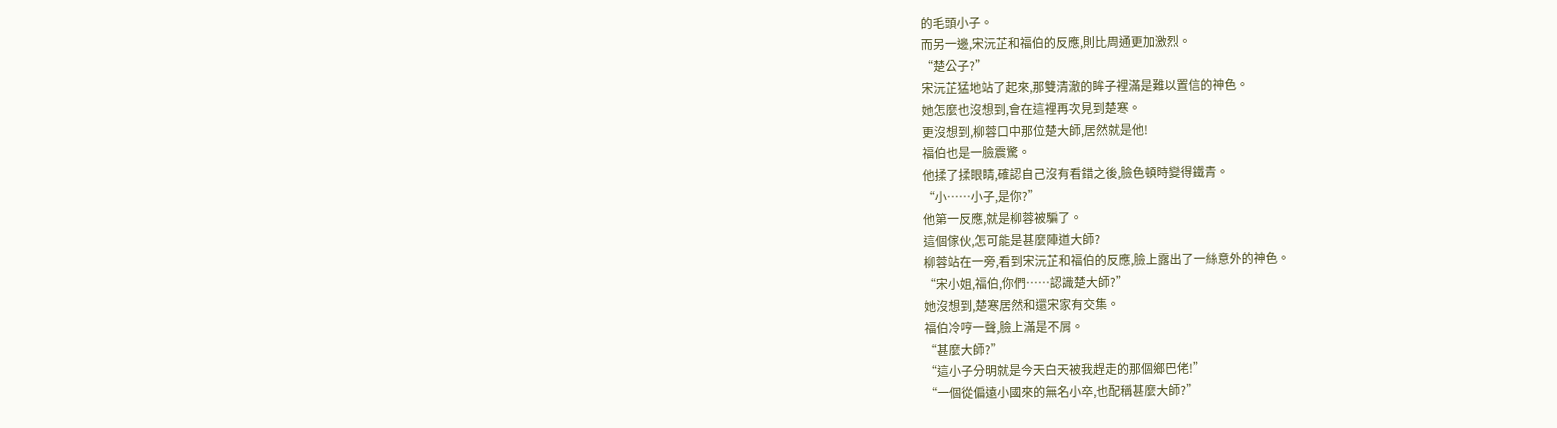的毛頭小子。
而另一邊,宋沅芷和福伯的反應,則比周通更加激烈。
“楚公子?”
宋沅芷猛地站了起來,那雙清澈的眸子裡滿是難以置信的神色。
她怎麼也沒想到,會在這裡再次見到楚寒。
更沒想到,柳蓉口中那位楚大師,居然就是他!
福伯也是一臉震驚。
他揉了揉眼睛,確認自己沒有看錯之後,臉色頓時變得鐵青。
“小……小子,是你?”
他第一反應,就是柳蓉被騙了。
這個傢伙,怎可能是甚麼陣道大師?
柳蓉站在一旁,看到宋沅芷和福伯的反應,臉上露出了一絲意外的神色。
“宋小姐,福伯,你們……認識楚大師?”
她沒想到,楚寒居然和還宋家有交集。
福伯冷哼一聲,臉上滿是不屑。
“甚麼大師?”
“這小子分明就是今天白天被我趕走的那個鄉巴佬!”
“一個從偏遠小國來的無名小卒,也配稱甚麼大師?”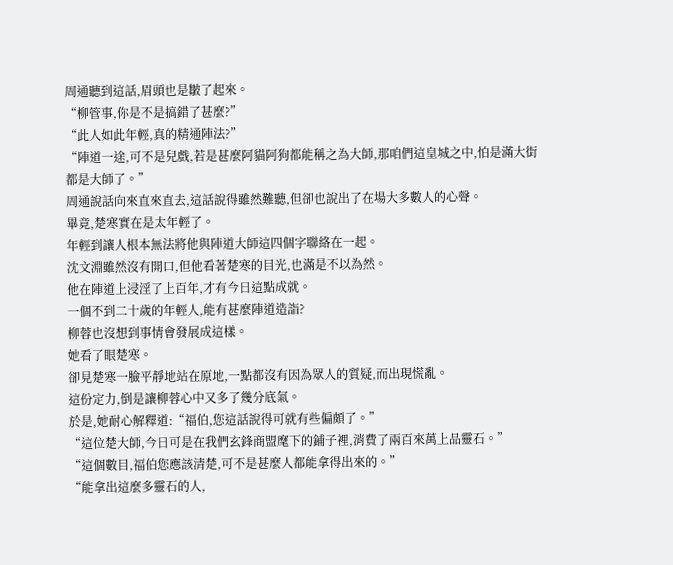周通聽到這話,眉頭也是皺了起來。
“柳管事,你是不是搞錯了甚麼?”
“此人如此年輕,真的精通陣法?”
“陣道一途,可不是兒戲,若是甚麼阿貓阿狗都能稱之為大師,那咱們這皇城之中,怕是滿大街都是大師了。”
周通說話向來直來直去,這話說得雖然難聽,但卻也說出了在場大多數人的心聲。
畢竟,楚寒實在是太年輕了。
年輕到讓人根本無法將他與陣道大師這四個字聯絡在一起。
沈文淵雖然沒有開口,但他看著楚寒的目光,也滿是不以為然。
他在陣道上浸淫了上百年,才有今日這點成就。
一個不到二十歲的年輕人,能有甚麼陣道造詣?
柳蓉也沒想到事情會發展成這樣。
她看了眼楚寒。
卻見楚寒一臉平靜地站在原地,一點都沒有因為眾人的質疑,而出現慌亂。
這份定力,倒是讓柳蓉心中又多了幾分底氣。
於是,她耐心解釋道:“福伯,您這話說得可就有些偏頗了。”
“這位楚大師,今日可是在我們玄鋒商盟麾下的鋪子裡,消費了兩百來萬上品靈石。”
“這個數目,福伯您應該清楚,可不是甚麼人都能拿得出來的。”
“能拿出這麼多靈石的人,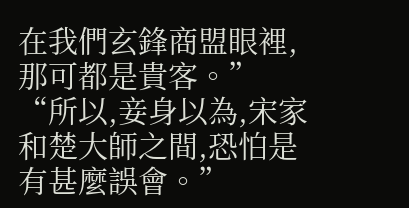在我們玄鋒商盟眼裡,那可都是貴客。”
“所以,妾身以為,宋家和楚大師之間,恐怕是有甚麼誤會。”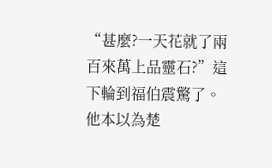“甚麼?一天花就了兩百來萬上品靈石?”這下輪到福伯震驚了。
他本以為楚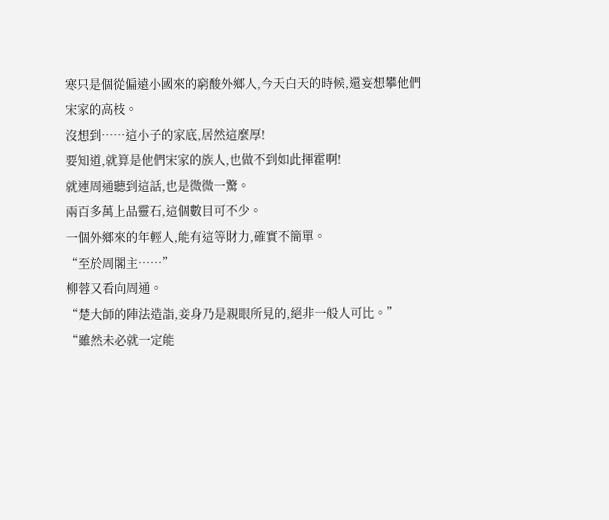寒只是個從偏遠小國來的窮酸外鄉人,今天白天的時候,還妄想攀他們宋家的高枝。
沒想到……這小子的家底,居然這麼厚!
要知道,就算是他們宋家的族人,也做不到如此揮霍啊!
就連周通聽到這話,也是微微一驚。
兩百多萬上品靈石,這個數目可不少。
一個外鄉來的年輕人,能有這等財力,確實不簡單。
“至於周閣主……”
柳蓉又看向周通。
“楚大師的陣法造詣,妾身乃是親眼所見的,絕非一般人可比。”
“雖然未必就一定能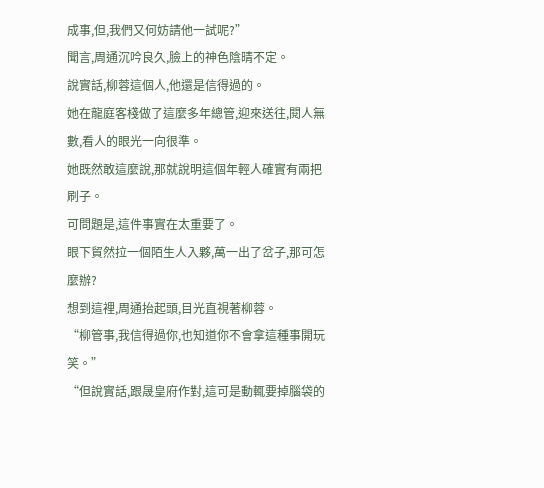成事,但,我們又何妨請他一試呢?”
聞言,周通沉吟良久,臉上的神色陰晴不定。
說實話,柳蓉這個人,他還是信得過的。
她在龍庭客棧做了這麼多年總管,迎來送往,閱人無數,看人的眼光一向很準。
她既然敢這麼說,那就說明這個年輕人確實有兩把刷子。
可問題是,這件事實在太重要了。
眼下貿然拉一個陌生人入夥,萬一出了岔子,那可怎麼辦?
想到這裡,周通抬起頭,目光直視著柳蓉。
“柳管事,我信得過你,也知道你不會拿這種事開玩笑。”
“但說實話,跟晟皇府作對,這可是動輒要掉腦袋的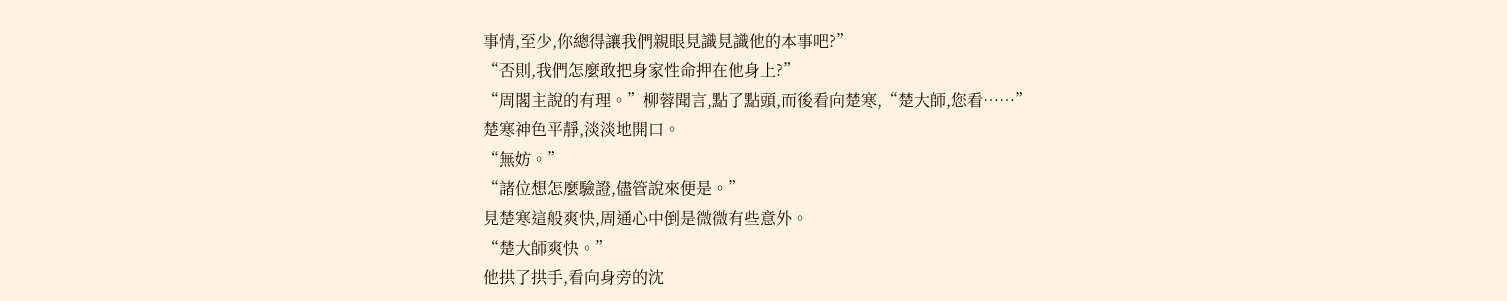事情,至少,你總得讓我們親眼見識見識他的本事吧?”
“否則,我們怎麼敢把身家性命押在他身上?”
“周閣主說的有理。”柳蓉聞言,點了點頭,而後看向楚寒,“楚大師,您看……”
楚寒神色平靜,淡淡地開口。
“無妨。”
“諸位想怎麼驗證,儘管說來便是。”
見楚寒這般爽快,周通心中倒是微微有些意外。
“楚大師爽快。”
他拱了拱手,看向身旁的沈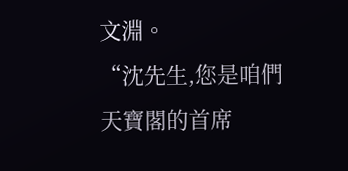文淵。
“沈先生,您是咱們天寶閣的首席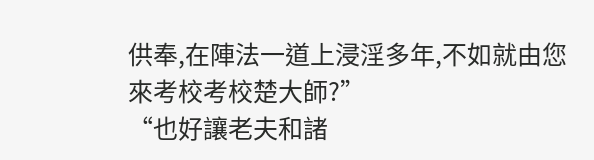供奉,在陣法一道上浸淫多年,不如就由您來考校考校楚大師?”
“也好讓老夫和諸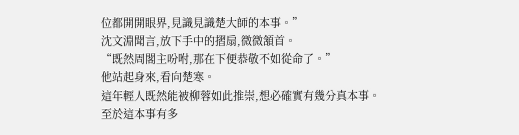位都開開眼界,見識見識楚大師的本事。”
沈文淵聞言,放下手中的摺扇,微微頷首。
“既然周閣主吩咐,那在下便恭敬不如從命了。”
他站起身來,看向楚寒。
這年輕人既然能被柳蓉如此推崇,想必確實有幾分真本事。
至於這本事有多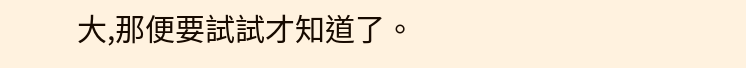大,那便要試試才知道了。